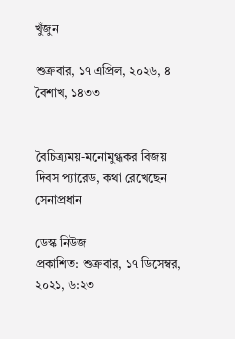খুঁজুন

শুক্রবার, ১৭ এপ্রিল, ২০২৬, ৪ বৈশাখ, ১৪৩৩


বৈচিত্র্যময়-মনোমুগ্ধকর বিজয় দিবস প্যারেড, কথা রেখেছেন সেনাপ্রধান

ডেস্ক নিউজ
প্রকাশিত: শুক্রবার, ১৭ ডিসেম্বর, ২০২১, ৬:২৩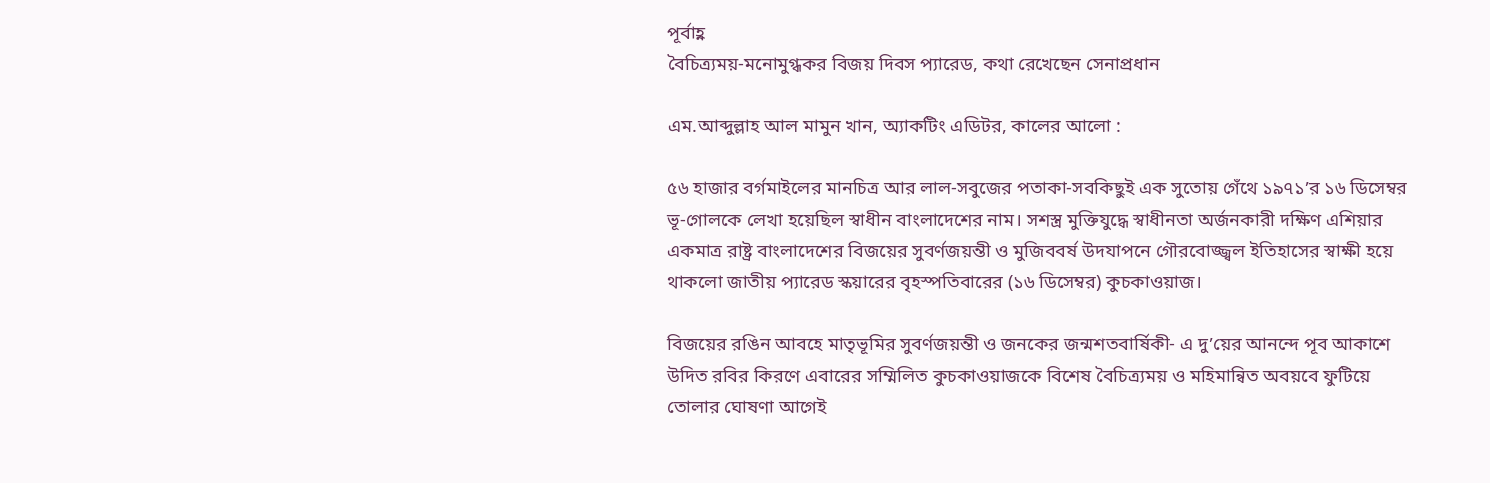পূর্বাহ্ণ
বৈচিত্র্যময়-মনোমুগ্ধকর বিজয় দিবস প্যারেড, কথা রেখেছেন সেনাপ্রধান

এম.আব্দুল্লাহ আল মামুন খান, অ্যাকটিং এডিটর, কালের আলো :

৫৬ হাজার বর্গমাইলের মানচিত্র আর লাল-সবুজের পতাকা-সবকিছুই এক সুতোয় গেঁথে ১৯৭১’র ১৬ ডিসেম্বর ভূ-গোলকে লেখা হয়েছিল স্বাধীন বাংলাদেশের নাম। সশস্ত্র মুক্তিযুদ্ধে স্বাধীনতা অর্জনকারী দক্ষিণ এশিয়ার একমাত্র রাষ্ট্র বাংলাদেশের বিজয়ের সুবর্ণজয়ন্তী ও মুজিববর্ষ উদযাপনে গৌরবোজ্জ্বল ইতিহাসের স্বাক্ষী হয়ে থাকলো জাতীয় প্যারেড স্কয়ারের বৃহস্পতিবারের (১৬ ডিসেম্বর) কুচকাওয়াজ।

বিজয়ের রঙিন আবহে মাতৃভূমির সুবর্ণজয়ন্তী ও জনকের জন্মশতবার্ষিকী- এ দু’য়ের আনন্দে পূব আকাশে উদিত রবির কিরণে এবারের সম্মিলিত কুচকাওয়াজকে বিশেষ বৈচিত্র্যময় ও মহিমান্বিত অবয়বে ফুটিয়ে তোলার ঘোষণা আগেই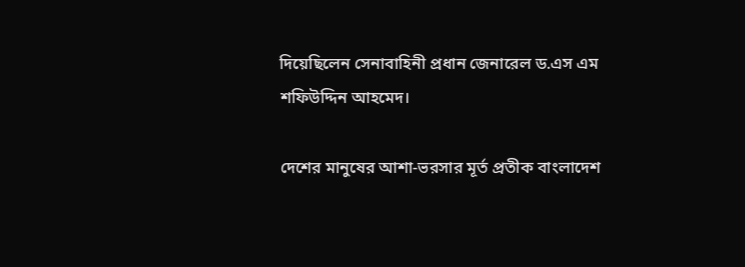দিয়েছিলেন সেনাবাহিনী প্রধান জেনারেল ড.এস এম শফিউদ্দিন আহমেদ।

দেশের মানুষের আশা-ভরসার মূর্ত প্রতীক বাংলাদেশ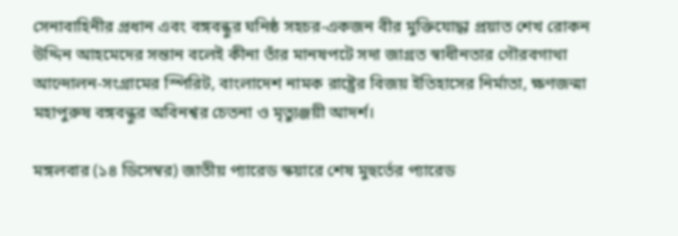সেনাবাহিনীর প্রধান এবং বঙ্গবন্ধুর ঘনিষ্ঠ সহচর-একজন বীর মুক্তিযোদ্ধা প্রয়াত শেখ রোকন উদ্দিন আহমেদের সন্তান বলেই কীনা তাঁর মানষপটে সদা জাগ্রত স্বাধীনতার গৌরবগাথা আন্দোলন-সংগ্রামের স্পিরিট, বাংলাদেশ নামক রাষ্ট্রের বিজয় ইতিহাসের নির্মাতা, ক্ষণজন্মা মহাপুরুষ বঙ্গবন্ধুর অবিনশ্বর চেতনা ও মৃত্যুঞ্জয়ী আদর্শ।

মঙ্গলবার (১৪ ডিসেম্বর) জাতীয় প্যারেড স্কয়ারে শেষ মুহুর্তের প্যারেড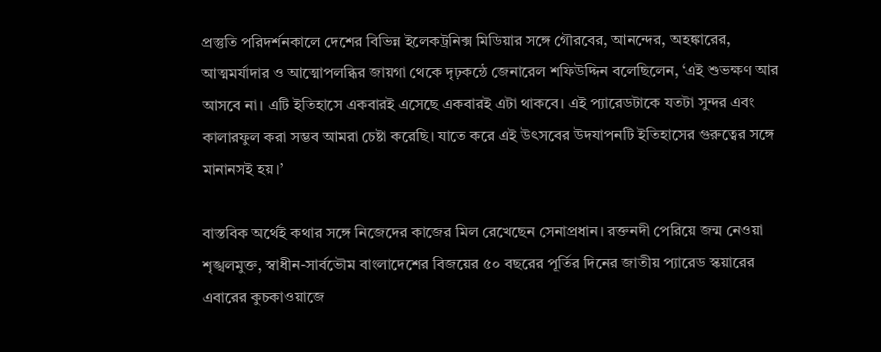প্রস্তুতি পরিদর্শনকালে দেশের বিভিন্ন ইলেকট্রনিক্স মিডিয়ার সঙ্গে গৌরবের, আনন্দের, অহঙ্কারের, আত্মমর্যাদার ও আত্মোপলব্ধির জায়গা থেকে দৃঢ়কন্ঠে জেনারেল শফিউদ্দিন বলেছিলেন, ‘এই শুভক্ষণ আর আসবে না। এটি ইতিহাসে একবারই এসেছে একবারই এটা থাকবে। এই প্যারেডটাকে যতটা সুন্দর এবং কালারফুল করা সম্ভব আমরা চেষ্টা করেছি। যাতে করে এই উৎসবের উদযাপনটি ইতিহাসের গুরুত্বের সঙ্গে মানানসই হয়।’

বাস্তবিক অর্থেই কথার সঙ্গে নিজেদের কাজের মিল রেখেছেন সেনাপ্রধান। রক্তনদী পেরিয়ে জন্ম নেওয়া শৃঙ্খলমুক্ত, স্বাধীন-সার্বভৌম বাংলাদেশের বিজয়ের ৫০ বছরের পূর্তির দিনের জাতীয় প্যারেড স্কয়ারের এবারের কুচকাওয়াজে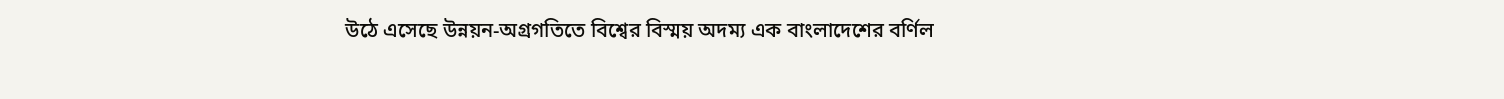উঠে এসেছে উন্নয়ন-অগ্রগতিতে বিশ্বের বিস্ময় অদম্য এক বাংলাদেশের বর্ণিল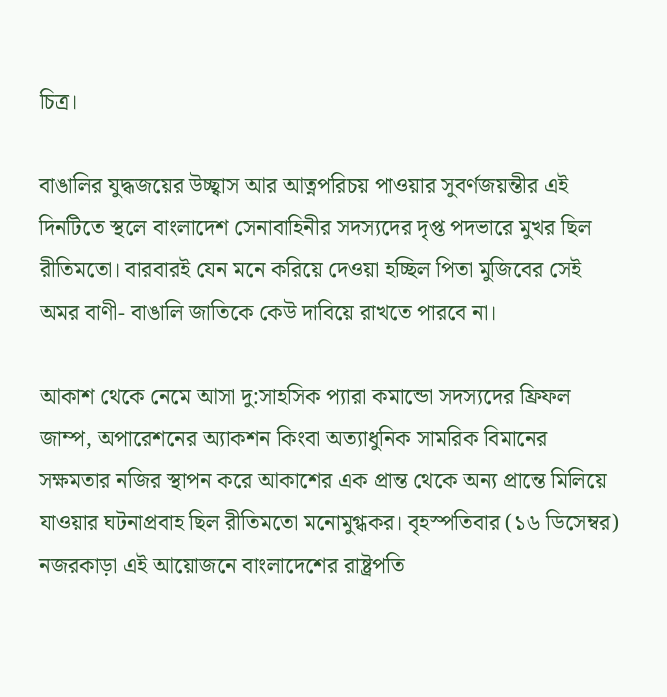চিত্র।

বাঙালির যুদ্ধজয়ের উচ্ছ্বাস আর আত্নপরিচয় পাওয়ার সুবর্ণজয়ন্তীর এই দিনটিতে স্থলে বাংলাদেশ সেনাবাহিনীর সদস্যদের দৃপ্ত পদভারে মুখর ছিল রীতিমতো। বারবারই যেন মনে করিয়ে দেওয়া হচ্ছিল পিতা মুজিবের সেই অমর বাণী- বাঙালি জাতিকে কেউ দাবিয়ে রাখতে পারবে না।

আকাশ থেকে নেমে আসা দু:সাহসিক প্যারা কমান্ডো সদস্যদের ফ্রিফল জাম্প, অপারেশনের অ্যাকশন কিংবা অত্যাধুনিক সামরিক বিমানের সক্ষমতার নজির স্থাপন করে আকাশের এক প্রান্ত থেকে অন্য প্রান্তে মিলিয়ে যাওয়ার ঘটনাপ্রবাহ ছিল রীতিমতো মনোমুগ্ধকর। বৃহস্পতিবার (১৬ ডিসেম্বর) নজরকাড়া এই আয়োজনে বাংলাদেশের রাষ্ট্রপতি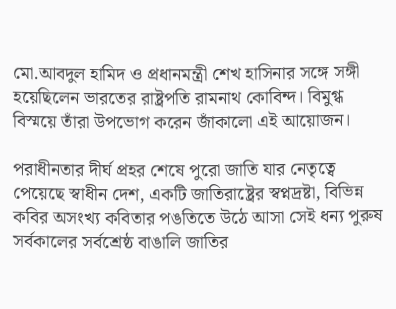মো.আবদুল হামিদ ও প্রধানমন্ত্রী শেখ হাসিনার সঙ্গে সঙ্গী হয়েছিলেন ভারতের রাষ্ট্রপতি রামনাথ কোবিন্দ। বিমুগ্ধ বিস্ময়ে তাঁরা উপভোগ করেন জাঁকালো এই আয়োজন।

পরাধীনতার দীর্ঘ প্রহর শেষে পুরো জাতি যার নেতৃত্বে পেয়েছে স্বাধীন দেশ, একটি জাতিরাষ্ট্রের স্বপ্নদ্রষ্টা, বিভিন্ন কবির অসংখ্য কবিতার পঙতিতে উঠে আসা সেই ধন্য পুরুষ সর্বকালের সর্বশ্রেষ্ঠ বাঙালি জাতির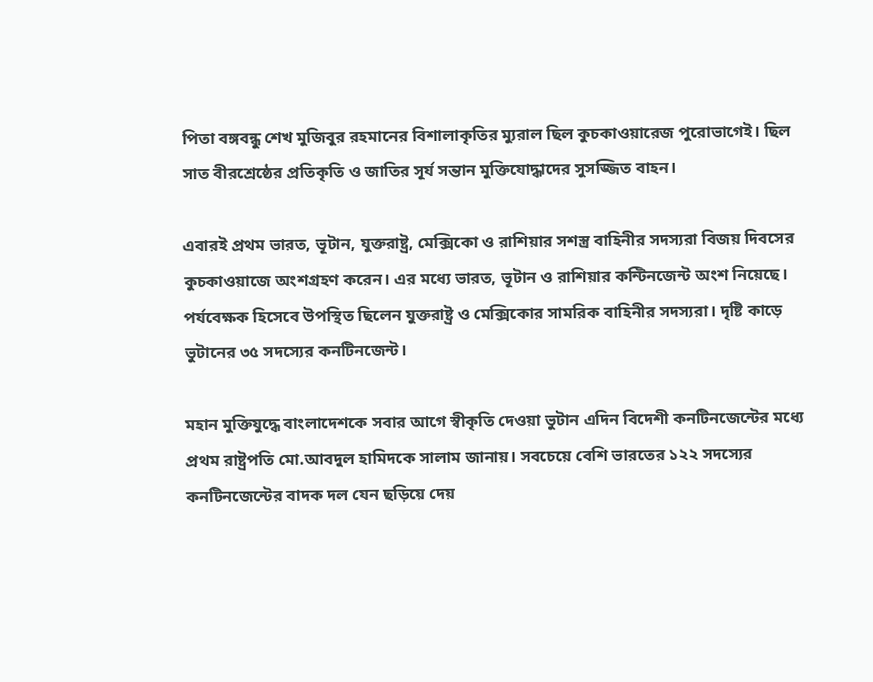পিতা বঙ্গবন্ধু শেখ মুজিবুর রহমানের বিশালাকৃতির ম্যুরাল ছিল কুচকাওয়ারেজ পুরোভাগেই। ছিল সাত বীরশ্রেষ্ঠের প্রতিকৃতি ও জাতির সূর্য সন্তান মুক্তিযোদ্ধাদের সুসজ্জিত বাহন।

এবারই প্রথম ভারত, ভূটান, যুক্তরাষ্ট্র, মেক্সিকো ও রাশিয়ার সশস্ত্র বাহিনীর সদস্যরা বিজয় দিবসের কুচকাওয়াজে অংশগ্রহণ করেন। এর মধ্যে ভারত, ভূটান ও রাশিয়ার কন্টিনজেন্ট অংশ নিয়েছে। পর্যবেক্ষক হিসেবে উপস্থিত ছিলেন যুক্তরাষ্ট্র ও মেক্সিকোর সামরিক বাহিনীর সদস্যরা। দৃষ্টি কাড়ে ভুটানের ৩৫ সদস্যের কনটিনজেন্ট।

মহান মুক্তিযুদ্ধে বাংলাদেশকে সবার আগে স্বীকৃতি দেওয়া ভুটান এদিন বিদেশী কনটিনজেন্টের মধ্যে প্রথম রাষ্ট্রপতি মো.আবদুল হামিদকে সালাম জানায়। সবচেয়ে বেশি ভারতের ১২২ সদস্যের কনটিনজেন্টের বাদক দল যেন ছড়িয়ে দেয়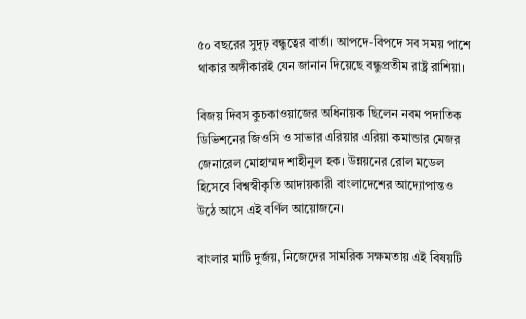৫০ বছরের সুদৃঢ় বন্ধুত্বের বার্তা। আপদে-বিপদে সব সময় পাশে থাকার অঙ্গীকারই যেন জানান দিয়েছে বন্ধুপ্রতীম রাষ্ট্র রাশিয়া।

বিজয় দিবস কুচকাওয়াজের অধিনায়ক ছিলেন নবম পদাতিক ডিভিশনের জিওসি ও সাভার এরিয়ার এরিয়া কমান্ডার মেজর জেনারেল মোহাম্মদ শাহীনুল হক। উন্নয়নের রোল মডেল হিসেবে বিশ্বস্বীকৃতি আদায়কারী বাংলাদেশের আদ্যোপান্তও উঠে আসে এই বর্ণিল আয়োজনে।

বাংলার মাটি দুর্জয়, নিজেদের সামরিক সক্ষমতায় এই বিষয়টি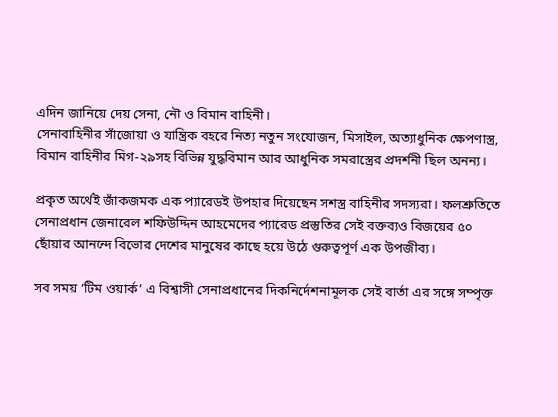এদিন জানিয়ে দেয় সেনা, নৌ ও বিমান বাহিনী।
সেনাবাহিনীর সাঁজোয়া ও যান্ত্রিক বহরে নিত্য নতুন সংযোজন, মিসাইল, অত্যাধুনিক ক্ষেপণাস্ত্র, বিমান বাহিনীর মিগ-২৯সহ বিভিন্ন যুদ্ধবিমান আর আধুনিক সমরাস্ত্রের প্রদর্শনী ছিল অনন্য।

প্রকৃত অর্থেই জাঁকজমক এক প্যারেডই উপহার দিয়েছেন সশস্ত্র বাহিনীর সদস্যরা। ফলশ্রুতিতে সেনাপ্রধান জেনারেল শফিউদ্দিন আহমেদের প্যারেড প্রস্তুতির সেই বক্তব্যও বিজয়ের ৫০ ছোঁয়ার আনন্দে বিভোর দেশের মানুষের কাছে হয়ে উঠে গুরুত্বপূর্ণ এক উপজীব্য।

সব সময় ‘টিম ওয়ার্ক’ এ বিশ্বাসী সেনাপ্রধানের দিকনির্দেশনামূলক সেই বার্তা এর সঙ্গে সম্পৃক্ত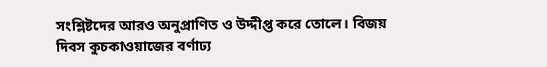সংশ্লিষ্টদের আরও অনুপ্রাণিত ও উদ্দীপ্ত করে তোলে। বিজয় দিবস কুচকাওয়াজের বর্ণাঢ্য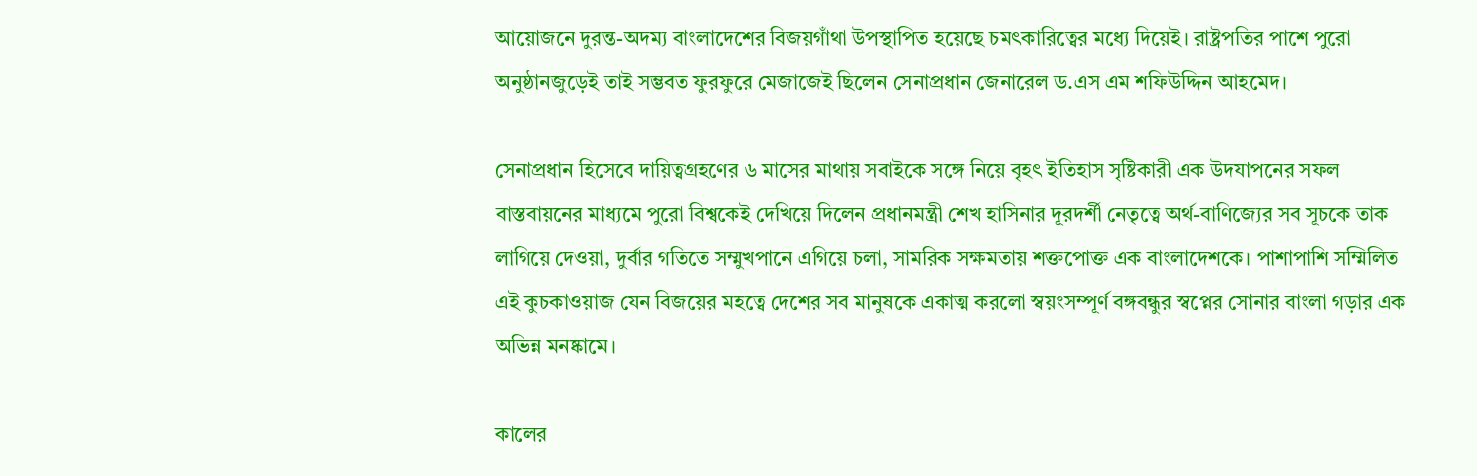আয়োজনে দুরন্ত-অদম্য বাংলাদেশের বিজয়গাঁথা উপস্থাপিত হয়েছে চমৎকারিত্বের মধ্যে দিয়েই। রাষ্ট্রপতির পাশে পুরো অনুষ্ঠানজুড়েই তাই সম্ভবত ফুরফুরে মেজাজেই ছিলেন সেনাপ্রধান জেনারেল ড.এস এম শফিউদ্দিন আহমেদ।

সেনাপ্রধান হিসেবে দায়িত্বগ্রহণের ৬ মাসের মাথায় সবাইকে সঙ্গে নিয়ে বৃহৎ ইতিহাস সৃষ্টিকারী এক উদযাপনের সফল বাস্তবায়নের মাধ্যমে পুরো বিশ্বকেই দেখিয়ে দিলেন প্রধানমন্ত্রী শেখ হাসিনার দূরদর্শী নেতৃত্বে অর্থ-বাণিজ্যের সব সূচকে তাক লাগিয়ে দেওয়া, দুর্বার গতিতে সম্মুখপানে এগিয়ে চলা, সামরিক সক্ষমতায় শক্তপোক্ত এক বাংলাদেশকে। পাশাপাশি সম্মিলিত এই কুচকাওয়াজ যেন বিজয়ের মহত্বে দেশের সব মানুষকে একাত্ম করলো স্বয়ংসম্পূর্ণ বঙ্গবন্ধুর স্বপ্নের সোনার বাংলা গড়ার এক অভিন্ন মনষ্কামে।

কালের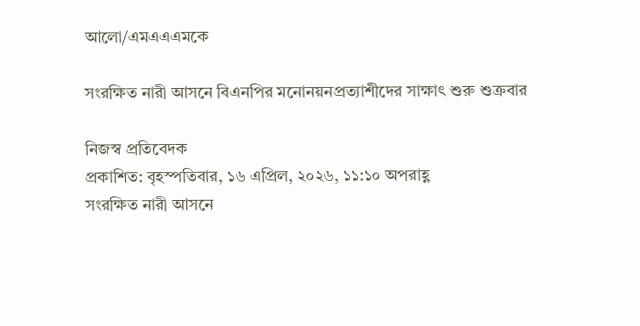আলো/এমএএএমকে

সংরক্ষিত নারী আসনে বিএনপির মনোনয়নপ্রত্যাশীদের সাক্ষাৎ শুরু শুক্রবার

নিজস্ব প্রতিবেদক
প্রকাশিত: বৃহস্পতিবার, ১৬ এপ্রিল, ২০২৬, ১১:১০ অপরাহ্ণ
সংরক্ষিত নারী আসনে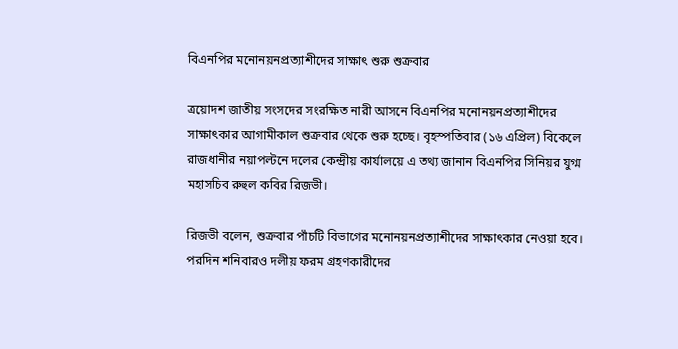বিএনপির মনোনয়নপ্রত্যাশীদের সাক্ষাৎ শুরু শুক্রবার

ত্রয়োদশ জাতীয় সংসদের সংরক্ষিত নারী আসনে বিএনপির মনোনয়নপ্রত্যাশীদের সাক্ষাৎকার আগামীকাল শুক্রবার থেকে শুরু হচ্ছে। বৃহস্পতিবার (১৬ এপ্রিল) বিকেলে রাজধানীর নয়াপল্টনে দলের কেন্দ্রীয় কার্যালয়ে এ তথ্য জানান বিএনপির সিনিয়র যুগ্ম মহাসচিব রুহুল কবির রিজভী।

রিজভী বলেন, শুক্রবার পাঁচটি বিভাগের মনোনয়নপ্রত্যাশীদের সাক্ষাৎকার নেওয়া হবে। পরদিন শনিবারও দলীয় ফরম গ্রহণকারীদের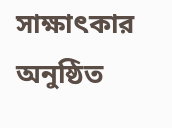সাক্ষাৎকার অনুষ্ঠিত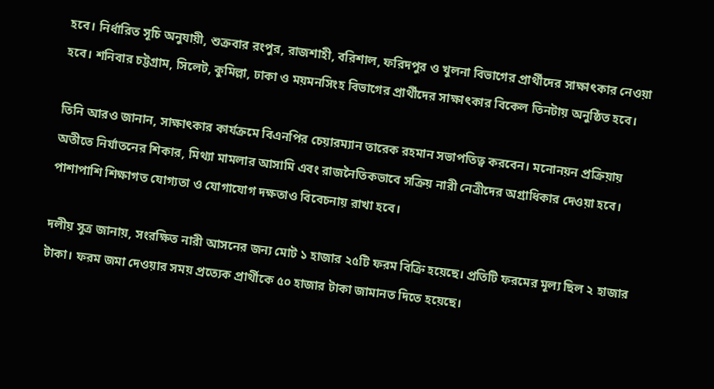হবে। নির্ধারিত সূচি অনুযায়ী, শুক্রবার রংপুর, রাজশাহী, বরিশাল, ফরিদপুর ও খুলনা বিভাগের প্রার্থীদের সাক্ষাৎকার নেওয়া হবে। শনিবার চট্টগ্রাম, সিলেট, কুমিল্লা, ঢাকা ও ময়মনসিংহ বিভাগের প্রার্থীদের সাক্ষাৎকার বিকেল তিনটায় অনুষ্ঠিত হবে।

তিনি আরও জানান, সাক্ষাৎকার কার্যক্রমে বিএনপির চেয়ারম্যান তারেক রহমান সভাপতিত্ব করবেন। মনোনয়ন প্রক্রিয়ায় অতীতে নির্যাতনের শিকার, মিথ্যা মামলার আসামি এবং রাজনৈতিকভাবে সক্রিয় নারী নেত্রীদের অগ্রাধিকার দেওয়া হবে। পাশাপাশি শিক্ষাগত যোগ্যতা ও যোগাযোগ দক্ষতাও বিবেচনায় রাখা হবে।

দলীয় সূত্র জানায়, সংরক্ষিত নারী আসনের জন্য মোট ১ হাজার ২৫টি ফরম বিক্রি হয়েছে। প্রতিটি ফরমের মূল্য ছিল ২ হাজার টাকা। ফরম জমা দেওয়ার সময় প্রত্যেক প্রার্থীকে ৫০ হাজার টাকা জামানত দিতে হয়েছে।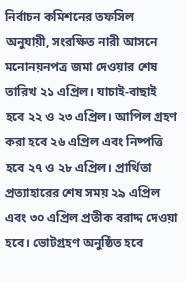নির্বাচন কমিশনের তফসিল অনুযায়ী, সংরক্ষিত নারী আসনে মনোনয়নপত্র জমা দেওয়ার শেষ তারিখ ২১ এপ্রিল। যাচাই-বাছাই হবে ২২ ও ২৩ এপ্রিল। আপিল গ্রহণ করা হবে ২৬ এপ্রিল এবং নিষ্পত্তি হবে ২৭ ও ২৮ এপ্রিল। প্রার্থিতা প্রত্যাহারের শেষ সময় ২৯ এপ্রিল এবং ৩০ এপ্রিল প্রতীক বরাদ্দ দেওয়া হবে। ভোটগ্রহণ অনুষ্ঠিত হবে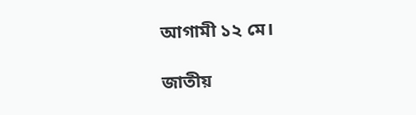আগামী ১২ মে।

জাতীয়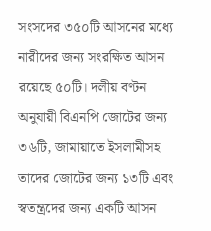সংসদের ৩৫০টি আসনের মধ্যে নারীদের জন্য সংরক্ষিত আসন রয়েছে ৫০টি। দলীয় বণ্টন অনুযায়ী বিএনপি জোটের জন্য ৩৬টি, জামায়াতে ইসলামীসহ তাদের জোটের জন্য ১৩টি এবং স্বতন্ত্রদের জন্য একটি আসন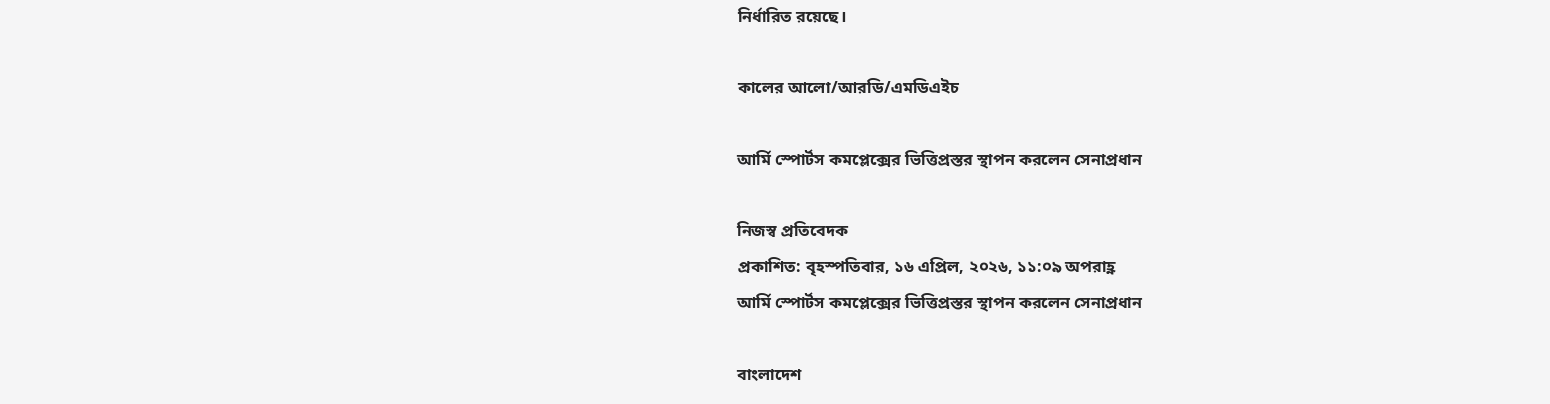নির্ধারিত রয়েছে।

কালের আলো/আরডি/এমডিএইচ

আর্মি স্পোর্টস কমপ্লেক্সের ভিত্তিপ্রস্তর স্থাপন করলেন সেনাপ্রধান

নিজস্ব প্রতিবেদক
প্রকাশিত: বৃহস্পতিবার, ১৬ এপ্রিল, ২০২৬, ১১:০৯ অপরাহ্ণ
আর্মি স্পোর্টস কমপ্লেক্সের ভিত্তিপ্রস্তর স্থাপন করলেন সেনাপ্রধান

বাংলাদেশ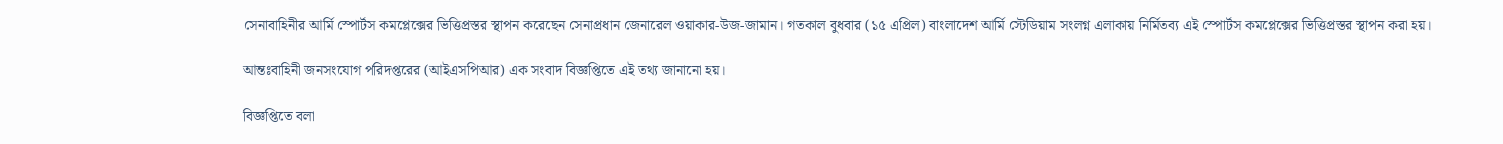সেনাবাহিনীর আর্মি স্পোর্টস কমপ্লেক্সের ভিত্তিপ্রস্তর স্থাপন করেছেন সেনাপ্রধান জেনারেল ওয়াকার-উজ-জামান। গতকাল বুধবার (১৫ এপ্রিল) বাংলাদেশ আর্মি স্টেডিয়াম সংলগ্ন এলাকায় নির্মিতব্য এই স্পোর্টস কমপ্লেক্সের ভিত্তিপ্রস্তর স্থাপন করা হয়।

আন্তঃবাহিনী জনসংযোগ পরিদপ্তরের (আইএসপিআর) এক সংবাদ বিজ্ঞপ্তিতে এই তথ্য জানানো হয়।

বিজ্ঞপ্তিতে বলা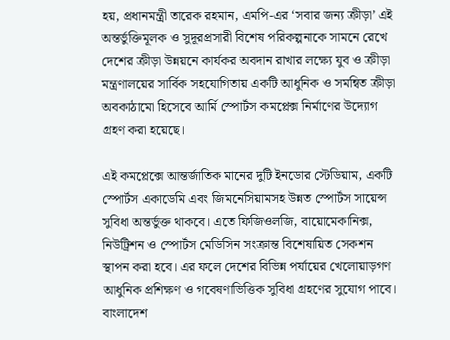হয়, প্রধানমন্ত্রী তারেক রহমান, এমপি-এর ‘সবার জন্য ক্রীড়া’ এই অন্তর্ভুক্তিমূলক ও সুদূরপ্রসারী বিশেষ পরিকল্পনাকে সামনে রেখে দেশের ক্রীড়া উন্নয়নে কার্যকর অবদান রাখার লক্ষ্যে যুব ও ক্রীড়া মন্ত্রণালয়ের সার্বিক সহযোগিতায় একটি আধুনিক ও সমন্বিত ক্রীড়া অবকাঠামো হিসেবে আর্মি স্পোর্টস কমপ্লেক্স নির্মাণের উদ্যোগ গ্রহণ করা হয়েছে।

এই কমপ্লেক্সে আন্তর্জাতিক মানের দুটি ইনডোর স্টেডিয়াম, একটি স্পোর্টস একাডেমি এবং জিমনেসিয়ামসহ উন্নত স্পোর্টস সায়েন্স সুবিধা অন্তর্ভুক্ত থাকবে। এতে ফিজিওলজি, বায়োমেকানিক্স, নিউট্রিশন ও স্পোর্টস মেডিসিন সংক্রান্ত বিশেষায়িত সেকশন স্থাপন করা হবে। এর ফলে দেশের বিভিন্ন পর্যায়ের খেলোয়াড়গণ আধুনিক প্রশিক্ষণ ও গবেষণাভিত্তিক সুবিধা গ্রহণের সুযোগ পাবে। বাংলাদেশ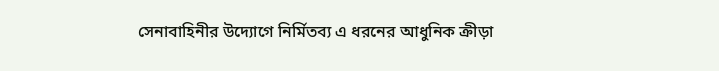সেনাবাহিনীর উদ্যোগে নির্মিতব্য এ ধরনের আধুনিক ক্রীড়া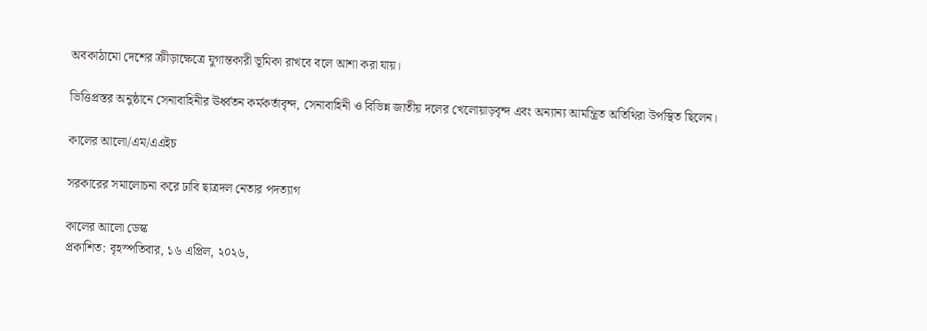অবকাঠামো দেশের ক্রীড়াক্ষেত্রে যুগান্তকারী ভূমিকা রাখবে বলে আশা করা যায়।

ভিত্তিপ্রস্তর অনুষ্ঠানে সেনাবাহিনীর ঊর্ধ্বতন কর্মকর্তাবৃন্দ, সেনাবাহিনী ও বিভিন্ন জাতীয় দলের খেলোয়াড়বৃন্দ এবং অন্যান্য আমন্ত্রিত অতিথিরা উপস্থিত ছিলেন।

কালের আলো/এম/এএইচ

সরকারের সমালোচনা করে ঢাবি ছাত্রদল নেতার পদত্যাগ

কালের আলো ডেস্ক
প্রকাশিত: বৃহস্পতিবার, ১৬ এপ্রিল, ২০২৬,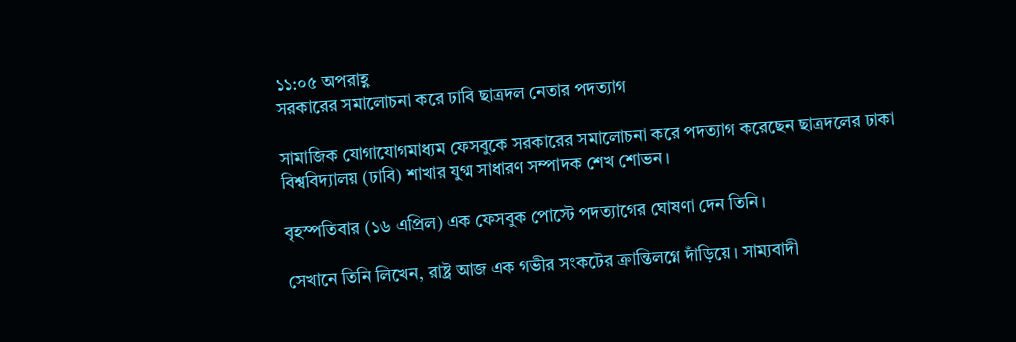১১:০৫ অপরাহ্ণ
সরকারের সমালোচনা করে ঢাবি ছাত্রদল নেতার পদত্যাগ

সামাজিক যোগাযোগমাধ্যম ফেসবুকে সরকারের সমালোচনা করে পদত্যাগ করেছেন ছাত্রদলের ঢাকা বিশ্ববিদ্যালয় (ঢাবি) শাখার যুগ্ম সাধারণ সম্পাদক শেখ শোভন।

বৃহস্পতিবার (১৬ এপ্রিল) এক ফেসবুক পোস্টে পদত্যাগের ঘোষণা দেন তিনি।

সেখানে তিনি লিখেন, রাষ্ট্র আজ এক গভীর সংকটের ক্রান্তিলগ্নে দাঁড়িয়ে। সাম্যবাদী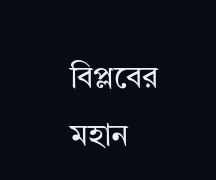বিপ্লবের মহান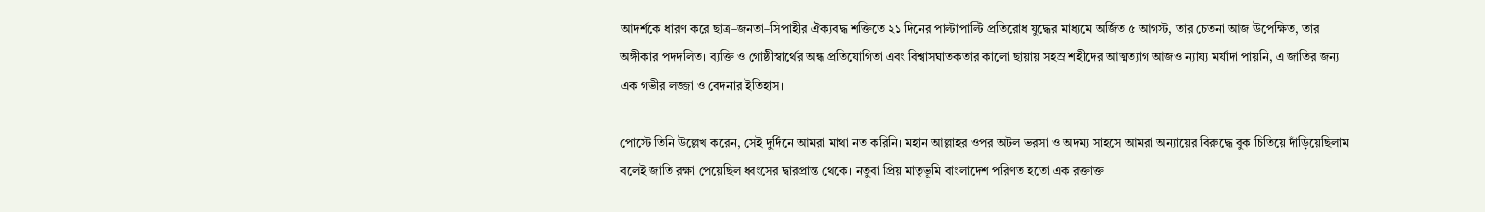আদর্শকে ধারণ করে ছাত্র–জনতা–সিপাহীর ঐক্যবদ্ধ শক্তিতে ২১ দিনের পাল্টাপাল্টি প্রতিরোধ যুদ্ধের মাধ্যমে অর্জিত ৫ আগস্ট, তার চেতনা আজ উপেক্ষিত, তার অঙ্গীকার পদদলিত। ব্যক্তি ও গোষ্ঠীস্বার্থের অন্ধ প্রতিযোগিতা এবং বিশ্বাসঘাতকতার কালো ছায়ায় সহস্র শহীদের আত্মত্যাগ আজও ন্যায্য মর্যাদা পায়নি, এ জাতির জন্য এক গভীর লজ্জা ও বেদনার ইতিহাস।

পোস্টে তিনি উল্লেখ করেন, সেই দুর্দিনে আমরা মাথা নত করিনি। মহান আল্লাহর ওপর অটল ভরসা ও অদম্য সাহসে আমরা অন্যায়ের বিরুদ্ধে বুক চিতিয়ে দাঁড়িয়েছিলাম বলেই জাতি রক্ষা পেয়েছিল ধ্বংসের দ্বারপ্রান্ত থেকে। নতুবা প্রিয় মাতৃভূমি বাংলাদেশ পরিণত হতো এক রক্তাক্ত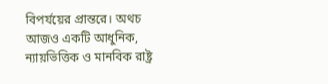বিপর্যয়ের প্রান্তরে। অথচ আজও একটি আধুনিক, ন্যায়ভিত্তিক ও মানবিক রাষ্ট্র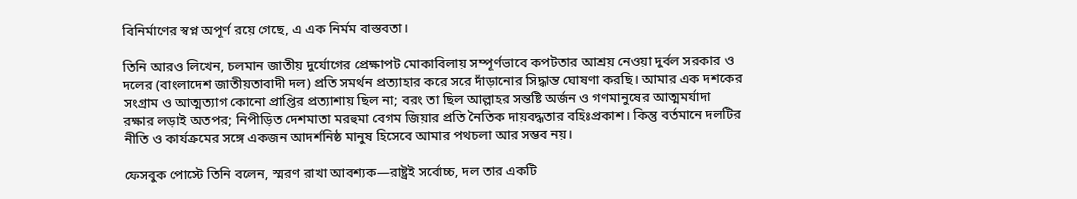বিনির্মাণের স্বপ্ন অপূর্ণ রয়ে গেছে, এ এক নির্মম বাস্তবতা।

তিনি আরও লিখেন, চলমান জাতীয় দুর্যোগের প্রেক্ষাপট মোকাবিলায় সম্পূর্ণভাবে কপটতার আশ্রয় নেওয়া দুর্বল সরকার ও দলের (বাংলাদেশ জাতীয়তাবাদী দল) প্রতি সমর্থন প্রত্যাহার করে সরে দাঁড়ানোর সিদ্ধান্ত ঘোষণা করছি। আমার এক দশকের সংগ্রাম ও আত্মত্যাগ কোনো প্রাপ্তির প্রত্যাশায় ছিল না; বরং তা ছিল আল্লাহর সন্তষ্টি অর্জন ও গণমানুষের আত্মমর্যাদা রক্ষার লড়াই অতপর; নিপীড়িত দেশমাতা মরহুমা বেগম জিয়ার প্রতি নৈতিক দায়বদ্ধতার বহিঃপ্রকাশ। কিন্তু বর্তমানে দলটির নীতি ও কার্যক্রমের সঙ্গে একজন আদর্শনিষ্ঠ মানুষ হিসেবে আমার পথচলা আর সম্ভব নয়।

ফেসবুক পোস্টে তিনি বলেন, স্মরণ রাখা আবশ্যক—রাষ্ট্রই সর্বোচ্চ, দল তার একটি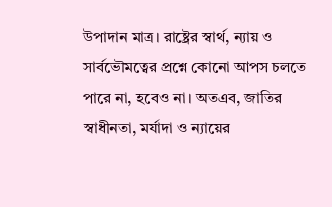উপাদান মাত্র। রাষ্ট্রের স্বার্থ, ন্যায় ও সার্বভৌমত্বের প্রশ্নে কোনো আপস চলতে পারে না, হবেও না। অতএব, জাতির স্বাধীনতা, মর্যাদা ও ন্যায়ের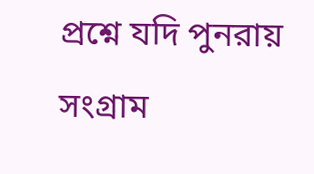প্রশ্নে যদি পুনরায় সংগ্রাম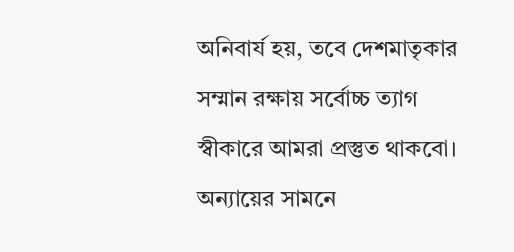অনিবার্য হয়, তবে দেশমাতৃকার সম্মান রক্ষায় সর্বোচ্চ ত্যাগ স্বীকারে আমরা প্রস্তুত থাকবো। অন্যায়ের সামনে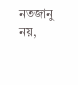নতজানু নয়,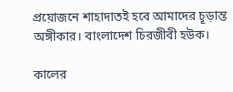প্রয়োজনে শাহাদাতই হবে আমাদের চূড়ান্ত অঙ্গীকার। বাংলাদেশ চিরজীবী হউক।

কালের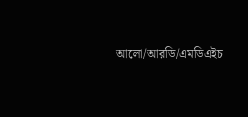আলো/আরডি/এমডিএইচ